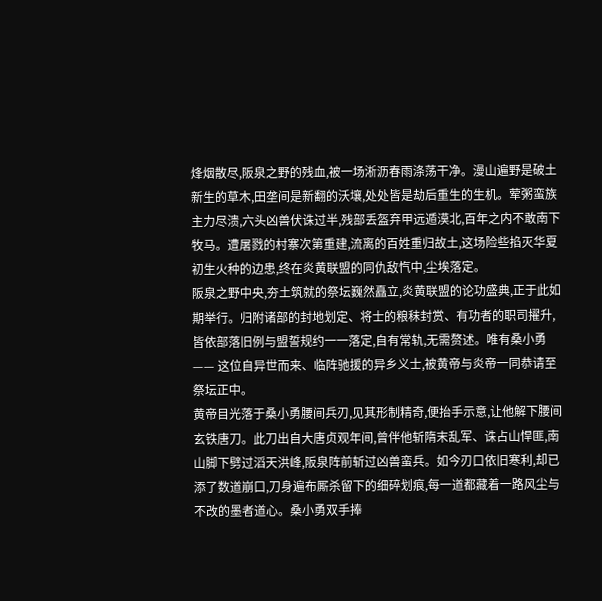烽烟散尽,阪泉之野的残血,被一场淅沥春雨涤荡干净。漫山遍野是破土新生的草木,田垄间是新翻的沃壤,处处皆是劫后重生的生机。荤粥蛮族主力尽溃,六头凶兽伏诛过半,残部丢盔弃甲远遁漠北,百年之内不敢南下牧马。遭屠戮的村寨次第重建,流离的百姓重归故土,这场险些掐灭华夏初生火种的边患,终在炎黄联盟的同仇敌忾中,尘埃落定。
阪泉之野中央,夯土筑就的祭坛巍然矗立,炎黄联盟的论功盛典,正于此如期举行。归附诸部的封地划定、将士的粮秣封赏、有功者的职司擢升,皆依部落旧例与盟誓规约一一落定,自有常轨,无需赘述。唯有桑小勇 —— 这位自异世而来、临阵驰援的异乡义士,被黄帝与炎帝一同恭请至祭坛正中。
黄帝目光落于桑小勇腰间兵刃,见其形制精奇,便抬手示意,让他解下腰间玄铁唐刀。此刀出自大唐贞观年间,曾伴他斩隋末乱军、诛占山悍匪,南山脚下劈过滔天洪峰,阪泉阵前斩过凶兽蛮兵。如今刃口依旧寒利,却已添了数道崩口,刀身遍布厮杀留下的细碎划痕,每一道都藏着一路风尘与不改的墨者道心。桑小勇双手捧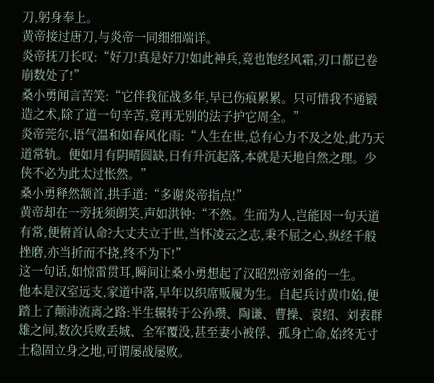刀,躬身奉上。
黄帝接过唐刀,与炎帝一同细细端详。
炎帝抚刀长叹:“好刀!真是好刀!如此神兵,竟也饱经风霜,刃口都已卷崩数处了!”
桑小勇闻言苦笑:“它伴我征战多年,早已伤痕累累。只可惜我不通锻造之术,除了道一句辛苦,竟再无别的法子护它周全。”
炎帝莞尔,语气温和如春风化雨:“人生在世,总有心力不及之处,此乃天道常轨。便如月有阴晴圆缺,日有升沉起落,本就是天地自然之理。少侠不必为此太过怅然。”
桑小勇释然颔首,拱手道:“多谢炎帝指点!”
黄帝却在一旁抚须朗笑,声如洪钟:“不然。生而为人,岂能因一句天道有常,便俯首认命?大丈夫立于世,当怀凌云之志,秉不屈之心,纵经千般挫磨,亦当折而不挠,终不为下!”
这一句话,如惊雷贯耳,瞬间让桑小勇想起了汉昭烈帝刘备的一生。
他本是汉室远支,家道中落,早年以织席贩履为生。自起兵讨黄巾始,便踏上了颠沛流离之路:半生辗转于公孙瓒、陶谦、曹操、袁绍、刘表群雄之间,数次兵败丢城、全军覆没,甚至妻小被俘、孤身亡命,始终无寸土稳固立身之地,可谓屡战屡败。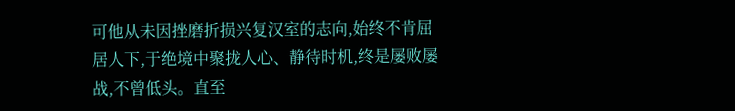可他从未因挫磨折损兴复汉室的志向,始终不肯屈居人下,于绝境中聚拢人心、静待时机,终是屡败屡战,不曾低头。直至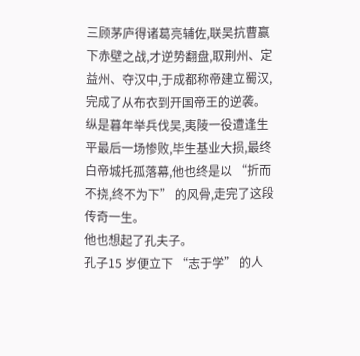三顾茅庐得诸葛亮辅佐,联吴抗曹赢下赤壁之战,才逆势翻盘,取荆州、定益州、夺汉中,于成都称帝建立蜀汉,完成了从布衣到开国帝王的逆袭。纵是暮年举兵伐吴,夷陵一役遭逢生平最后一场惨败,毕生基业大损,最终白帝城托孤落幕,他也终是以 “折而不挠,终不为下” 的风骨,走完了这段传奇一生。
他也想起了孔夫子。
孔子15 岁便立下 “志于学” 的人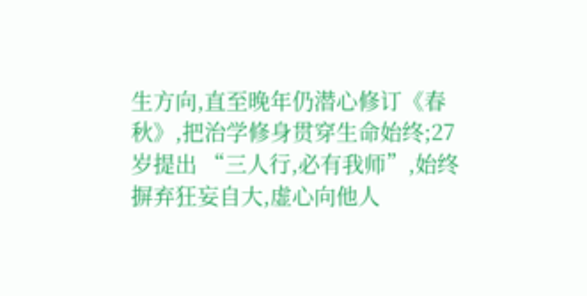生方向,直至晚年仍潜心修订《春秋》,把治学修身贯穿生命始终;27 岁提出 “三人行,必有我师”,始终摒弃狂妄自大,虚心向他人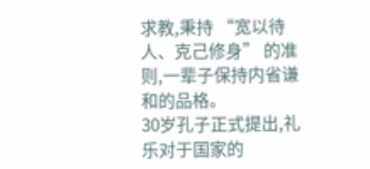求教,秉持 “宽以待人、克己修身” 的准则,一辈子保持内省谦和的品格。
30岁孔子正式提出,礼乐对于国家的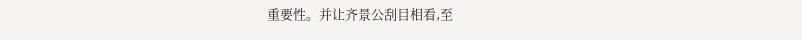重要性。并让齐景公刮目相看,至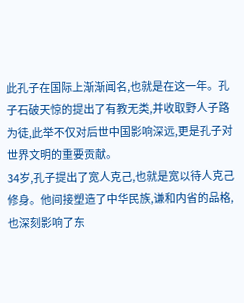此孔子在国际上渐渐闻名,也就是在这一年。孔子石破天惊的提出了有教无类,并收取野人子路为徒,此举不仅对后世中国影响深远,更是孔子对世界文明的重要贡献。
34岁,孔子提出了宽人克己,也就是宽以待人克己修身。他间接塑造了中华民族,谦和内省的品格,也深刻影响了东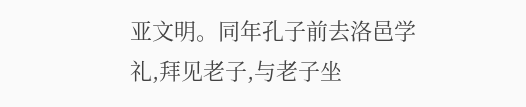亚文明。同年孔子前去洛邑学礼,拜见老子,与老子坐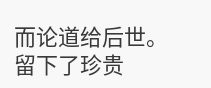而论道给后世。留下了珍贵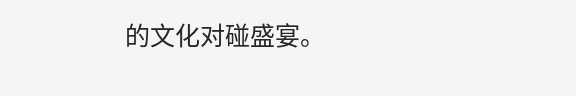的文化对碰盛宴。